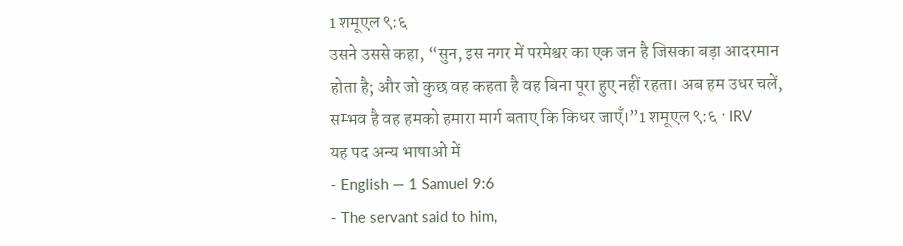1 शमूएल ९:६
उसने उससे कहा, “सुन, इस नगर में परमेश्वर का एक जन है जिसका बड़ा आदरमान होता है; और जो कुछ वह कहता है वह बिना पूरा हुए नहीं रहता। अब हम उधर चलें, सम्भव है वह हमको हमारा मार्ग बताए कि किधर जाएँ।”1 शमूएल ९:६ · IRV
यह पद अन्य भाषाओं में
- English — 1 Samuel 9:6
- The servant said to him,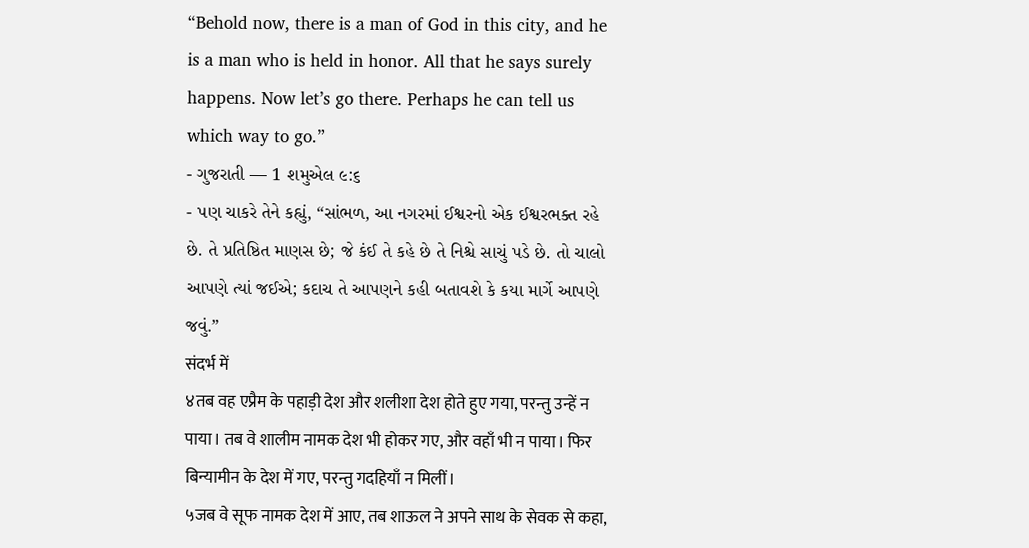“Behold now, there is a man of God in this city, and he is a man who is held in honor. All that he says surely happens. Now let’s go there. Perhaps he can tell us which way to go.”
- ગુજરાતી — 1 શમુએલ ૯:૬
- પણ ચાકરે તેને કહ્યું, “સાંભળ, આ નગરમાં ઈશ્વરનો એક ઈશ્વરભક્ત રહે છે. તે પ્રતિષ્ઠિત માણસ છે; જે કંઈ તે કહે છે તે નિશ્ચે સાચું પડે છે. તો ચાલો આપણે ત્યાં જઈએ; કદાચ તે આપણને કહી બતાવશે કે કયા માર્ગે આપણે જવું.”
संदर्भ में
४तब वह एप्रैम के पहाड़ी देश और शलीशा देश होते हुए गया, परन्तु उन्हें न पाया। तब वे शालीम नामक देश भी होकर गए, और वहाँ भी न पाया। फिर बिन्यामीन के देश में गए, परन्तु गदहियाँ न मिलीं।
५जब वे सूफ नामक देश में आए, तब शाऊल ने अपने साथ के सेवक से कहा,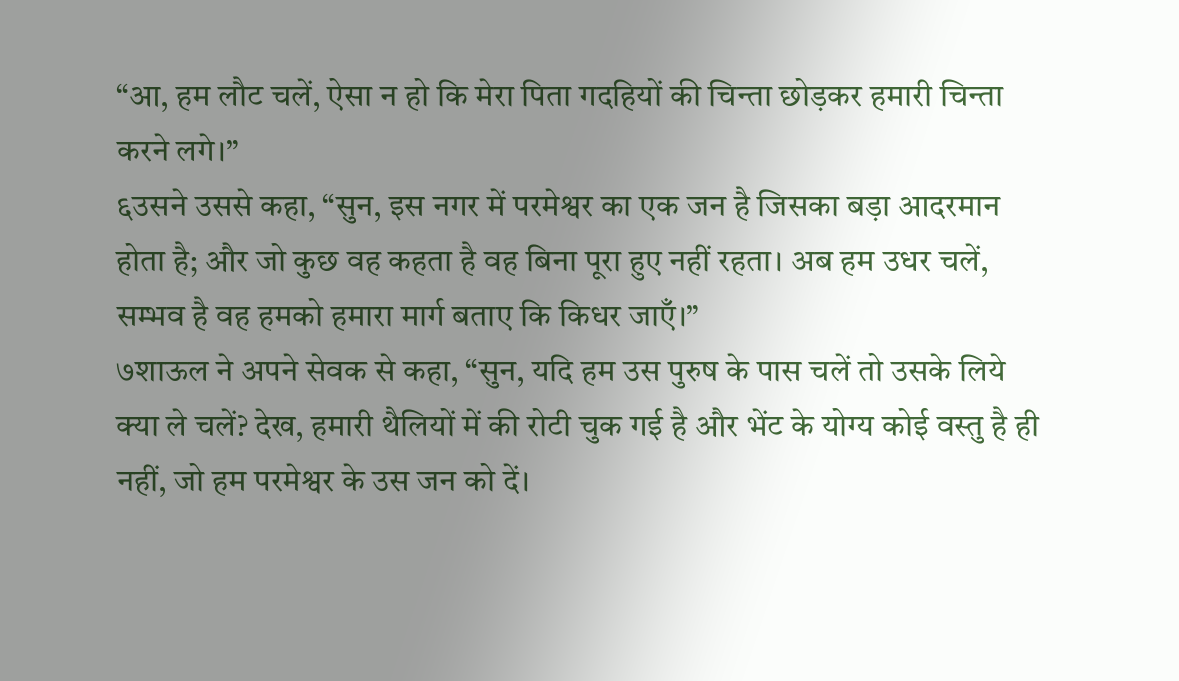“आ, हम लौट चलें, ऐसा न हो कि मेरा पिता गदहियों की चिन्ता छोड़कर हमारी चिन्ता करने लगे।”
६उसने उससे कहा, “सुन, इस नगर में परमेश्वर का एक जन है जिसका बड़ा आदरमान होता है; और जो कुछ वह कहता है वह बिना पूरा हुए नहीं रहता। अब हम उधर चलें, सम्भव है वह हमको हमारा मार्ग बताए कि किधर जाएँ।”
७शाऊल ने अपने सेवक से कहा, “सुन, यदि हम उस पुरुष के पास चलें तो उसके लिये क्या ले चलें? देख, हमारी थैलियों में की रोटी चुक गई है और भेंट के योग्य कोई वस्तु है ही नहीं, जो हम परमेश्वर के उस जन को दें।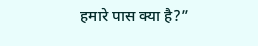हमारे पास क्या है?”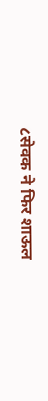८सेवक ने फिर शाऊल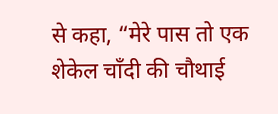से कहा, “मेरे पास तो एक शेकेल चाँदी की चौथाई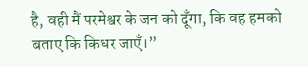है, वही मैं परमेश्वर के जन को दूँगा, कि वह हमको बताए कि किधर जाएँ।”